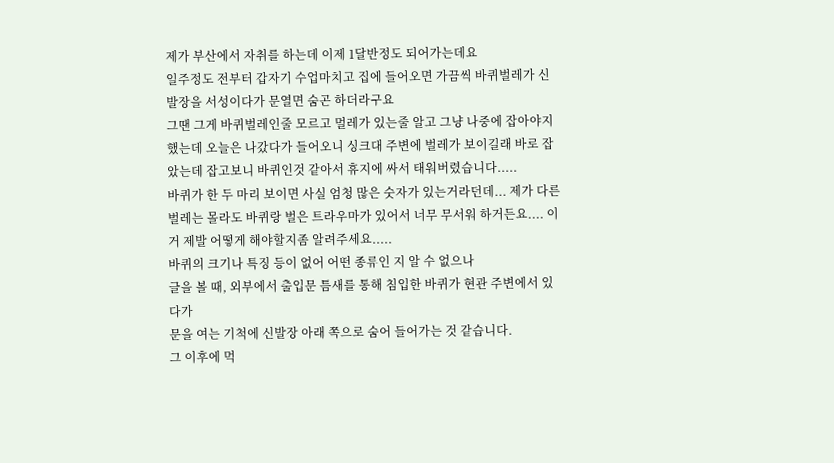제가 부산에서 자취를 하는데 이제 1달반정도 되어가는데요
일주정도 전부터 갑자기 수업마치고 집에 들어오면 가끔씩 바퀴벌레가 신발장을 서성이다가 문열면 숨곤 하더라구요
그땐 그게 바퀴벌레인줄 모르고 멀레가 있는줄 알고 그냥 나중에 잡아야지 했는데 오늘은 나갔다가 들어오니 싱크대 주변에 벌레가 보이길래 바로 잡았는데 잡고보니 바퀴인것 같아서 휴지에 싸서 태워버렸습니다.....
바퀴가 한 두 마리 보이면 사실 엄청 많은 숫자가 있는거라던데... 제가 다른벌레는 몰라도 바퀴랑 벌은 트라우마가 있어서 너무 무서워 하거든요.... 이거 제발 어떻게 해야할지좀 알려주세요.....
바퀴의 크기나 특징 등이 없어 어떤 종류인 지 알 수 없으나
글을 볼 때, 외부에서 출입문 틈새를 통해 침입한 바퀴가 현관 주변에서 있다가
문을 여는 기척에 신발장 아래 쪽으로 숨어 들어가는 것 같습니다.
그 이후에 먹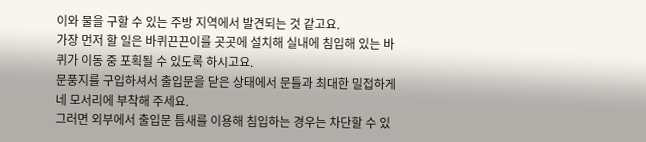이와 물을 구할 수 있는 주방 지역에서 발견되는 것 같고요.
가장 먼저 할 일은 바퀴끈끈이를 곳곳에 설치해 실내에 침입해 있는 바퀴가 이동 중 포획될 수 있도록 하시고요.
문풍지를 구입하셔서 출입문을 닫은 상태에서 문틀과 최대한 밀접하게 네 모서리에 부착해 주세요.
그러면 외부에서 출입문 틈새를 이용해 침입하는 경우는 차단할 수 있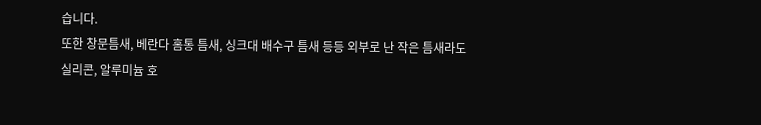습니다.
또한 창문틈새, 베란다 홈통 틈새, 싱크대 배수구 틈새 등등 외부로 난 작은 틈새라도
실리콘, 알루미늄 호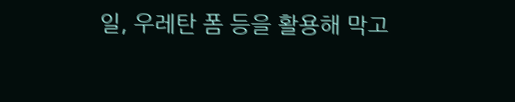일, 우레탄 폼 등을 활용해 막고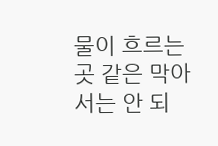물이 흐르는 곳 같은 막아서는 안 되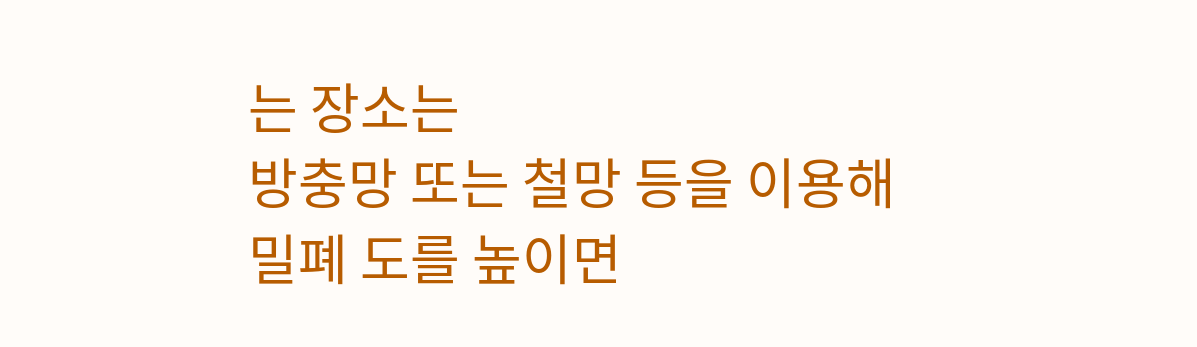는 장소는
방충망 또는 철망 등을 이용해 밀폐 도를 높이면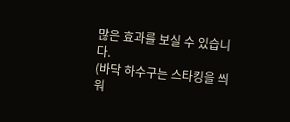많은 효과를 보실 수 있습니다.
(바닥 하수구는 스타킹을 씌워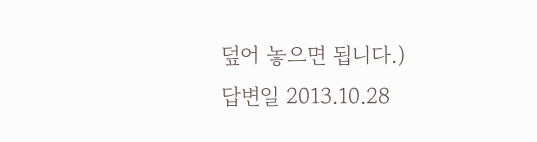덮어 놓으면 됩니다.)
답변일 2013.10.28